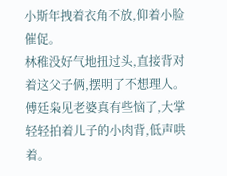小斯年拽着衣角不放,仰着小脸催促。
林稚没好气地扭过头,直接背对着这父子俩,摆明了不想理人。
傅廷枭见老婆真有些恼了,大掌轻轻拍着儿子的小肉背,低声哄着。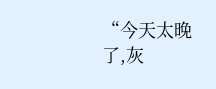“今天太晚了,灰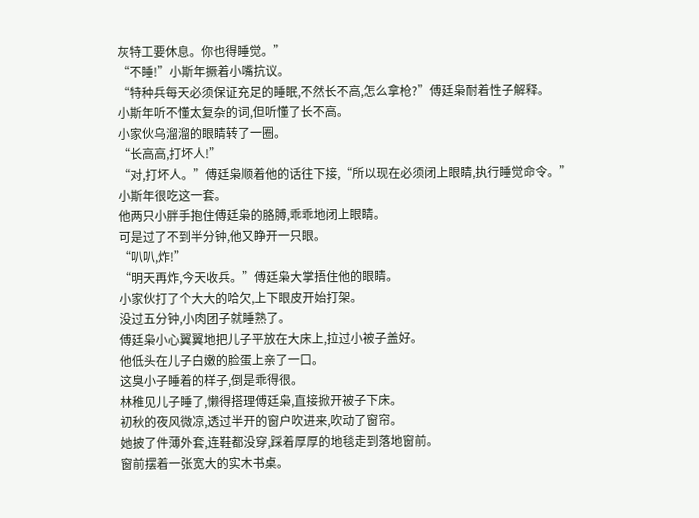灰特工要休息。你也得睡觉。”
“不睡!”小斯年撅着小嘴抗议。
“特种兵每天必须保证充足的睡眠,不然长不高,怎么拿枪?”傅廷枭耐着性子解释。
小斯年听不懂太复杂的词,但听懂了长不高。
小家伙乌溜溜的眼睛转了一圈。
“长高高,打坏人!”
“对,打坏人。”傅廷枭顺着他的话往下接,“所以现在必须闭上眼睛,执行睡觉命令。”
小斯年很吃这一套。
他两只小胖手抱住傅廷枭的胳膊,乖乖地闭上眼睛。
可是过了不到半分钟,他又睁开一只眼。
“叭叭,炸!”
“明天再炸,今天收兵。”傅廷枭大掌捂住他的眼睛。
小家伙打了个大大的哈欠,上下眼皮开始打架。
没过五分钟,小肉团子就睡熟了。
傅廷枭小心翼翼地把儿子平放在大床上,拉过小被子盖好。
他低头在儿子白嫩的脸蛋上亲了一口。
这臭小子睡着的样子,倒是乖得很。
林稚见儿子睡了,懒得搭理傅廷枭,直接掀开被子下床。
初秋的夜风微凉,透过半开的窗户吹进来,吹动了窗帘。
她披了件薄外套,连鞋都没穿,踩着厚厚的地毯走到落地窗前。
窗前摆着一张宽大的实木书桌。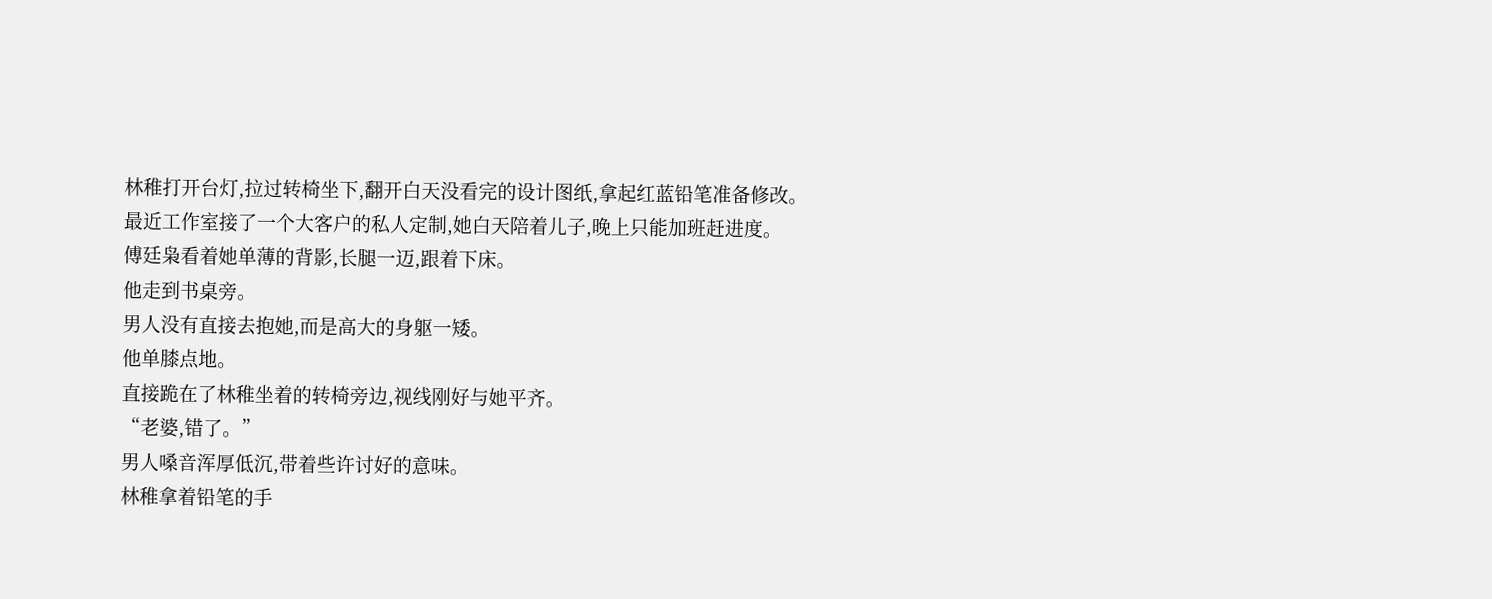林稚打开台灯,拉过转椅坐下,翻开白天没看完的设计图纸,拿起红蓝铅笔准备修改。
最近工作室接了一个大客户的私人定制,她白天陪着儿子,晚上只能加班赶进度。
傅廷枭看着她单薄的背影,长腿一迈,跟着下床。
他走到书桌旁。
男人没有直接去抱她,而是高大的身躯一矮。
他单膝点地。
直接跪在了林稚坐着的转椅旁边,视线刚好与她平齐。
“老婆,错了。”
男人嗓音浑厚低沉,带着些许讨好的意味。
林稚拿着铅笔的手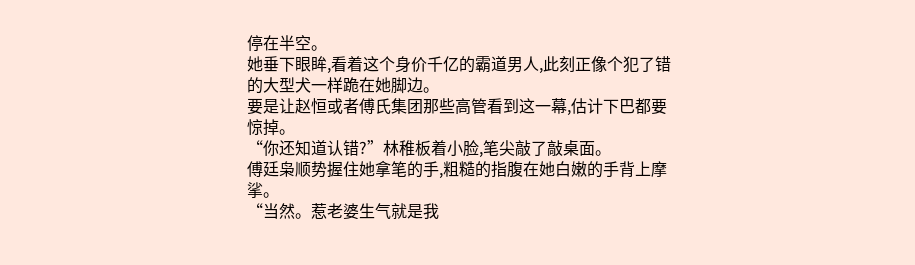停在半空。
她垂下眼眸,看着这个身价千亿的霸道男人,此刻正像个犯了错的大型犬一样跪在她脚边。
要是让赵恒或者傅氏集团那些高管看到这一幕,估计下巴都要惊掉。
“你还知道认错?”林稚板着小脸,笔尖敲了敲桌面。
傅廷枭顺势握住她拿笔的手,粗糙的指腹在她白嫩的手背上摩挲。
“当然。惹老婆生气就是我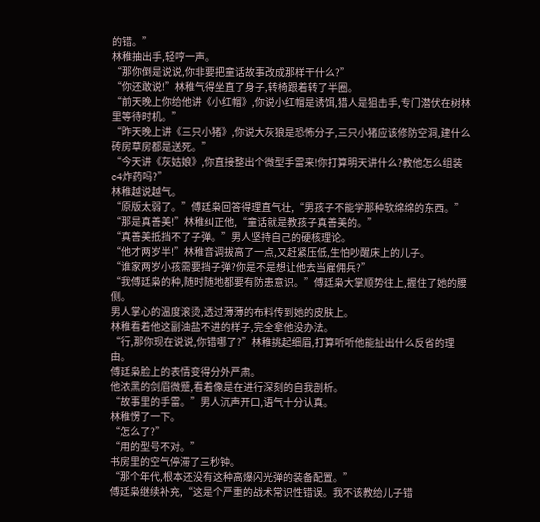的错。”
林稚抽出手,轻哼一声。
“那你倒是说说,你非要把童话故事改成那样干什么?”
“你还敢说!”林稚气得坐直了身子,转椅跟着转了半圈。
“前天晚上你给他讲《小红帽》,你说小红帽是诱饵,猎人是狙击手,专门潜伏在树林里等待时机。”
“昨天晚上讲《三只小猪》,你说大灰狼是恐怖分子,三只小猪应该修防空洞,建什么砖房草房都是送死。”
“今天讲《灰姑娘》,你直接整出个微型手雷来!你打算明天讲什么?教他怎么组装c4炸药吗?”
林稚越说越气。
“原版太弱了。”傅廷枭回答得理直气壮,“男孩子不能学那种软绵绵的东西。”
“那是真善美!”林稚纠正他,“童话就是教孩子真善美的。”
“真善美抵挡不了子弹。”男人坚持自己的硬核理论。
“他才两岁半!”林稚音调拔高了一点,又赶紧压低,生怕吵醒床上的儿子。
“谁家两岁小孩需要挡子弹?你是不是想让他去当雇佣兵?”
“我傅廷枭的种,随时随地都要有防患意识。”傅廷枭大掌顺势往上,握住了她的腰侧。
男人掌心的温度滚烫,透过薄薄的布料传到她的皮肤上。
林稚看着他这副油盐不进的样子,完全拿他没办法。
“行,那你现在说说,你错哪了?”林稚挑起细眉,打算听听他能扯出什么反省的理由。
傅廷枭脸上的表情变得分外严肃。
他浓黑的剑眉微蹙,看着像是在进行深刻的自我剖析。
“故事里的手雷。”男人沉声开口,语气十分认真。
林稚愣了一下。
“怎么了?”
“用的型号不对。”
书房里的空气停滞了三秒钟。
“那个年代,根本还没有这种高爆闪光弹的装备配置。”
傅廷枭继续补充,“这是个严重的战术常识性错误。我不该教给儿子错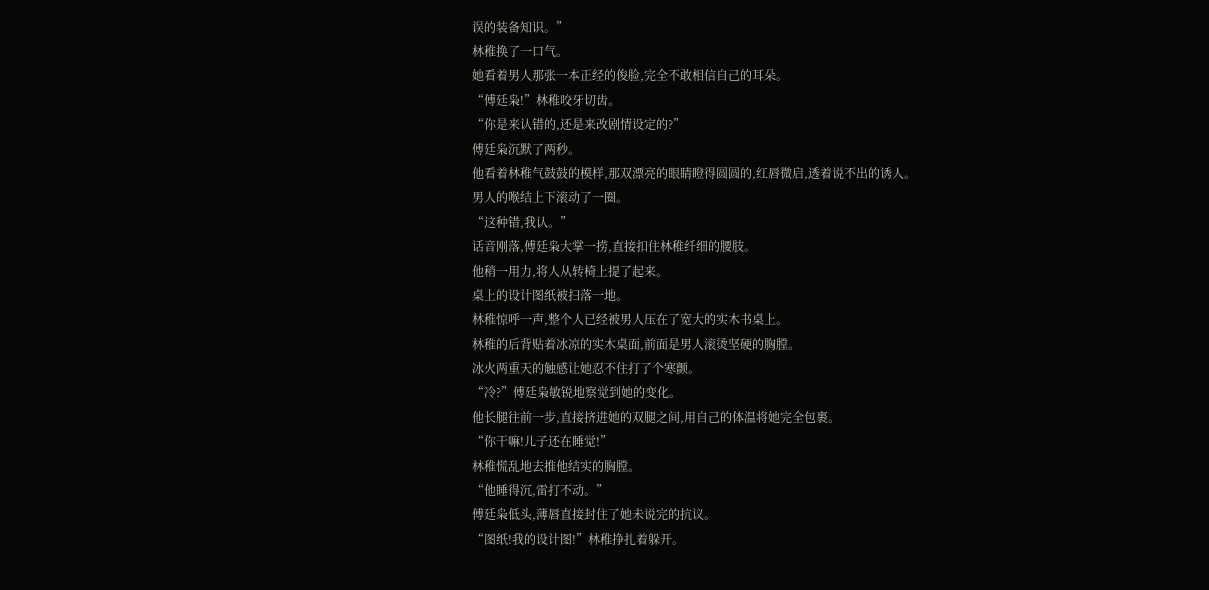误的装备知识。”
林稚换了一口气。
她看着男人那张一本正经的俊脸,完全不敢相信自己的耳朵。
“傅廷枭!”林稚咬牙切齿。
“你是来认错的,还是来改剧情设定的?”
傅廷枭沉默了两秒。
他看着林稚气鼓鼓的模样,那双漂亮的眼睛瞪得圆圆的,红唇微启,透着说不出的诱人。
男人的喉结上下滚动了一圈。
“这种错,我认。”
话音刚落,傅廷枭大掌一捞,直接扣住林稚纤细的腰肢。
他稍一用力,将人从转椅上提了起来。
桌上的设计图纸被扫落一地。
林稚惊呼一声,整个人已经被男人压在了宽大的实木书桌上。
林稚的后背贴着冰凉的实木桌面,前面是男人滚烫坚硬的胸膛。
冰火两重天的触感让她忍不住打了个寒颤。
“冷?”傅廷枭敏锐地察觉到她的变化。
他长腿往前一步,直接挤进她的双腿之间,用自己的体温将她完全包裹。
“你干嘛!儿子还在睡觉!”
林稚慌乱地去推他结实的胸膛。
“他睡得沉,雷打不动。”
傅廷枭低头,薄唇直接封住了她未说完的抗议。
“图纸!我的设计图!”林稚挣扎着躲开。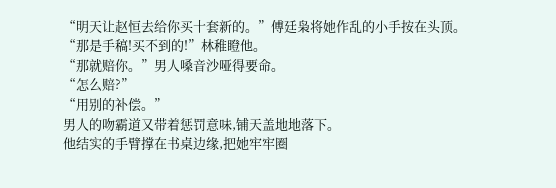“明天让赵恒去给你买十套新的。”傅廷枭将她作乱的小手按在头顶。
“那是手稿!买不到的!”林稚瞪他。
“那就赔你。”男人嗓音沙哑得要命。
“怎么赔?”
“用别的补偿。”
男人的吻霸道又带着惩罚意味,铺天盖地地落下。
他结实的手臂撑在书桌边缘,把她牢牢圈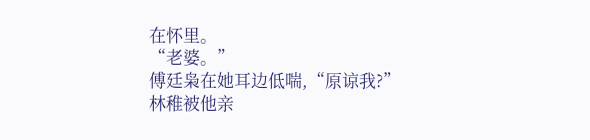在怀里。
“老婆。”
傅廷枭在她耳边低喘,“原谅我?”
林稚被他亲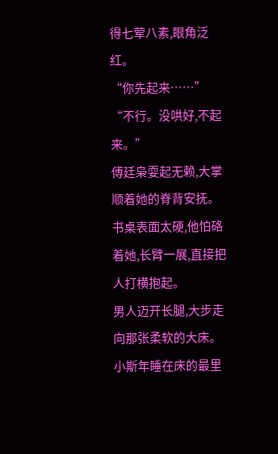得七荤八素,眼角泛红。
“你先起来……”
“不行。没哄好,不起来。”
傅廷枭耍起无赖,大掌顺着她的脊背安抚。
书桌表面太硬,他怕硌着她,长臂一展,直接把人打横抱起。
男人迈开长腿,大步走向那张柔软的大床。
小斯年睡在床的最里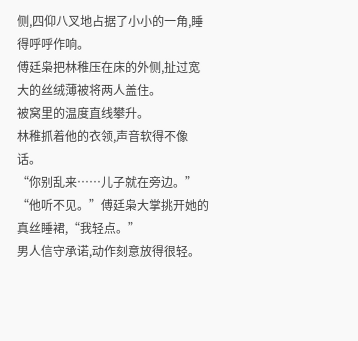侧,四仰八叉地占据了小小的一角,睡得呼呼作响。
傅廷枭把林稚压在床的外侧,扯过宽大的丝绒薄被将两人盖住。
被窝里的温度直线攀升。
林稚抓着他的衣领,声音软得不像话。
“你别乱来……儿子就在旁边。”
“他听不见。”傅廷枭大掌挑开她的真丝睡裙,“我轻点。”
男人信守承诺,动作刻意放得很轻。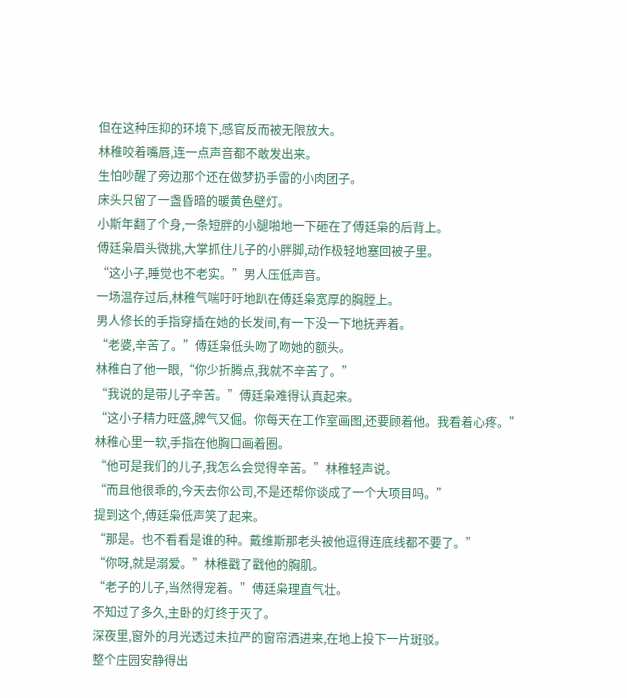但在这种压抑的环境下,感官反而被无限放大。
林稚咬着嘴唇,连一点声音都不敢发出来。
生怕吵醒了旁边那个还在做梦扔手雷的小肉团子。
床头只留了一盏昏暗的暖黄色壁灯。
小斯年翻了个身,一条短胖的小腿啪地一下砸在了傅廷枭的后背上。
傅廷枭眉头微挑,大掌抓住儿子的小胖脚,动作极轻地塞回被子里。
“这小子,睡觉也不老实。”男人压低声音。
一场温存过后,林稚气喘吁吁地趴在傅廷枭宽厚的胸膛上。
男人修长的手指穿插在她的长发间,有一下没一下地抚弄着。
“老婆,辛苦了。”傅廷枭低头吻了吻她的额头。
林稚白了他一眼,“你少折腾点,我就不辛苦了。”
“我说的是带儿子辛苦。”傅廷枭难得认真起来。
“这小子精力旺盛,脾气又倔。你每天在工作室画图,还要顾着他。我看着心疼。”
林稚心里一软,手指在他胸口画着圈。
“他可是我们的儿子,我怎么会觉得辛苦。”林稚轻声说。
“而且他很乖的,今天去你公司,不是还帮你谈成了一个大项目吗。”
提到这个,傅廷枭低声笑了起来。
“那是。也不看看是谁的种。戴维斯那老头被他逗得连底线都不要了。”
“你呀,就是溺爱。”林稚戳了戳他的胸肌。
“老子的儿子,当然得宠着。”傅廷枭理直气壮。
不知过了多久,主卧的灯终于灭了。
深夜里,窗外的月光透过未拉严的窗帘洒进来,在地上投下一片斑驳。
整个庄园安静得出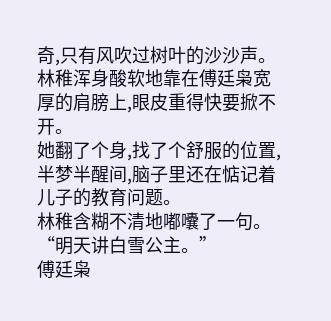奇,只有风吹过树叶的沙沙声。
林稚浑身酸软地靠在傅廷枭宽厚的肩膀上,眼皮重得快要掀不开。
她翻了个身,找了个舒服的位置,半梦半醒间,脑子里还在惦记着儿子的教育问题。
林稚含糊不清地嘟囔了一句。
“明天讲白雪公主。”
傅廷枭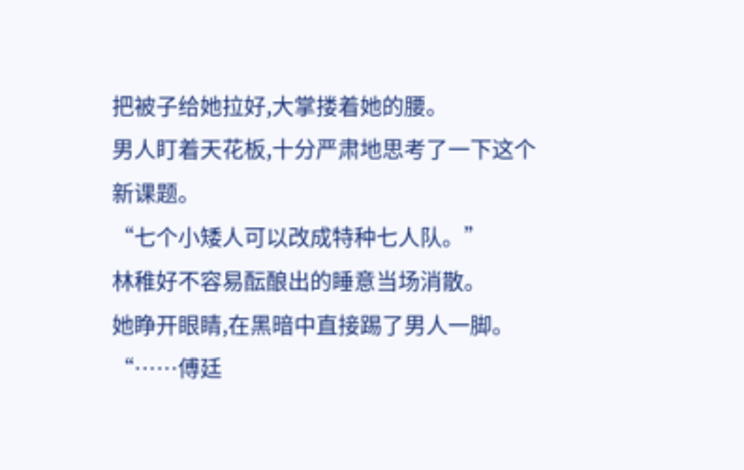把被子给她拉好,大掌搂着她的腰。
男人盯着天花板,十分严肃地思考了一下这个新课题。
“七个小矮人可以改成特种七人队。”
林稚好不容易酝酿出的睡意当场消散。
她睁开眼睛,在黑暗中直接踢了男人一脚。
“……傅廷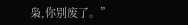枭,你别废了。”